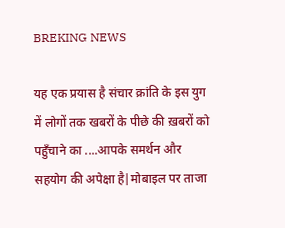BREKING NEWS

यह एक प्रयास है संचार क्रांति के इस युग में लोगों तक खबरों के पीछे की ख़बरों को पहुँचाने का ....आपके समर्थन और सहयोग की अपेक्षा है|मोबाइल पर ताजा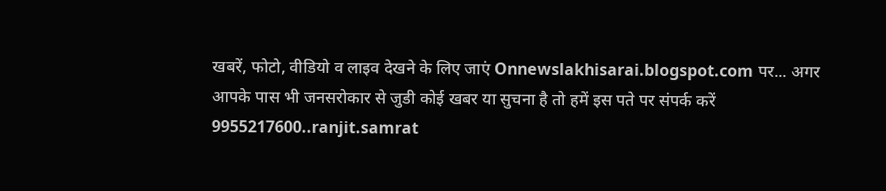खबरें, फोटो, वीडियो व लाइव देखने के लिए जाएं Onnewslakhisarai.blogspot.com पर... अगर आपके पास भी जनसरोकार से जुडी कोई खबर या सुचना है तो हमें इस पते पर संपर्क करें 9955217600..ranjit.samrat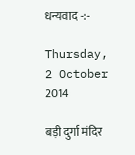धन्यवाद -:-

Thursday, 2 October 2014

बड़ी दुर्गा मंदिर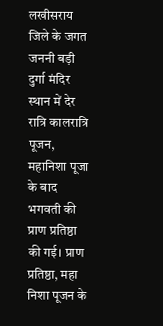लखीसराय जिले के जगत जननी बड़ी दुर्गा मंदिर स्थान में देर रात्रि कालरात्रि पूजन, महानिशा पूजा के बाद भगवती की प्राण प्रतिष्ठा की गई। प्राण प्रतिष्ठा, महा निशा पूजन के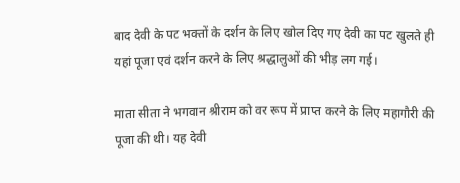बाद देवी के पट भक्तों के दर्शन के लिए खोल दिए गए देवी का पट खुलते ही यहां पूजा एवं दर्शन करने के लिए श्रद्धालुओं की भीड़ लग गई।

माता सीता ने भगवान श्रीराम को वर रूप में प्राप्त करने के लिए महागौरी की पूजा की थी। यह देवी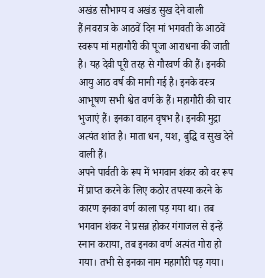अखंड सौभाग्य व अखंड सुख देने वाली हैं।नवरात्र के आठवें दिन मां भगवती के आठवें स्वरूप मां महागौरी की पूजा आराधना की जाती है। यह देवी पूरी तरह से गौरवर्ण की हैं। इनकी आयु आठ वर्ष की मानी गई है। इनके वस्त्र आभूषण सभी श्वेत वर्ण के हैं। महागौरी की चार भुजाएं हैं। इनका वाहन वृषभ है। इनकी मुद्रा अत्यंत शांत है। माता धन, यश, बुद्धि व सुख देने वाली हैं।
अपने पार्वती के रूप में भगवान शंकर को वर रूप में प्राप्त करने के लिए कठोर तपस्या करने के कारण इनका वर्ण काला पड़ गया था। तब भगवान शंकर ने प्रसन्न होकर गंगाजल से इन्हें स्नान कराया, तब इनका वर्ण अत्यंत गोरा हो गया। तभी से इनका नाम महागौरी पड़ गया।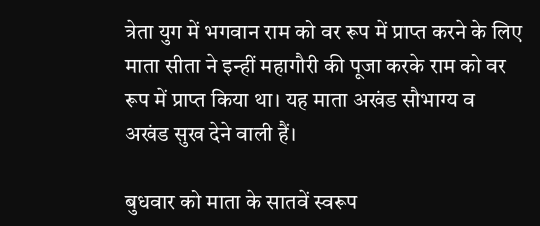त्रेता युग में भगवान राम को वर रूप में प्राप्त करने के लिए माता सीता ने इन्हीं महागौरी की पूजा करके राम को वर रूप में प्राप्त किया था। यह माता अखंड सौभाग्य व अखंड सुख देने वाली हैं।

बुधवार को माता के सातवें स्वरूप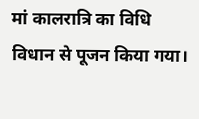मां कालरात्रि का विधि विधान से पूजन किया गया।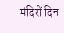मंदिरों दिन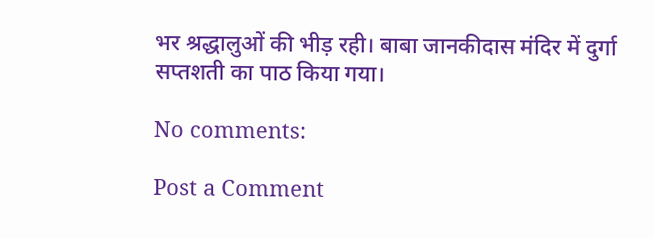भर श्रद्धालुओं की भीड़ रही। बाबा जानकीदास मंदिर में दुर्गा सप्तशती का पाठ किया गया।

No comments:

Post a Comment